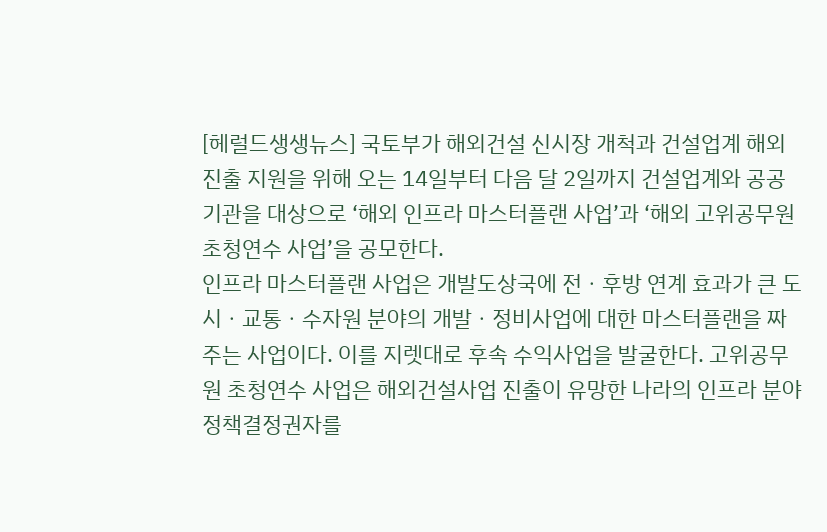[헤럴드생생뉴스] 국토부가 해외건설 신시장 개척과 건설업계 해외진출 지원을 위해 오는 14일부터 다음 달 2일까지 건설업계와 공공기관을 대상으로 ‘해외 인프라 마스터플랜 사업’과 ‘해외 고위공무원 초청연수 사업’을 공모한다.
인프라 마스터플랜 사업은 개발도상국에 전ㆍ후방 연계 효과가 큰 도시ㆍ교통ㆍ수자원 분야의 개발ㆍ정비사업에 대한 마스터플랜을 짜주는 사업이다. 이를 지렛대로 후속 수익사업을 발굴한다. 고위공무원 초청연수 사업은 해외건설사업 진출이 유망한 나라의 인프라 분야 정책결정권자를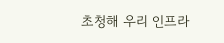초청해 우리 인프라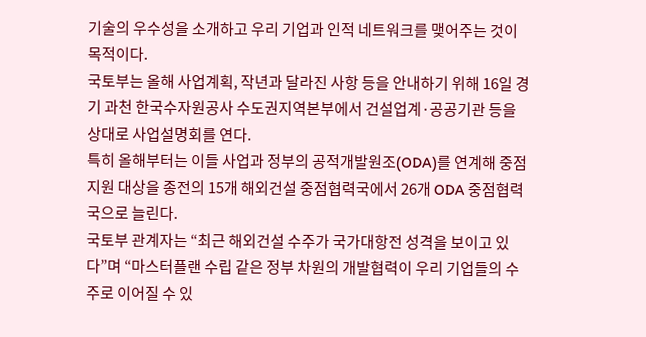기술의 우수성을 소개하고 우리 기업과 인적 네트워크를 맺어주는 것이 목적이다.
국토부는 올해 사업계획, 작년과 달라진 사항 등을 안내하기 위해 16일 경기 과천 한국수자원공사 수도권지역본부에서 건설업계·공공기관 등을 상대로 사업설명회를 연다.
특히 올해부터는 이들 사업과 정부의 공적개발원조(ODA)를 연계해 중점지원 대상을 종전의 15개 해외건설 중점협력국에서 26개 ODA 중점협력국으로 늘린다.
국토부 관계자는 “최근 해외건설 수주가 국가대항전 성격을 보이고 있다”며 “마스터플랜 수립 같은 정부 차원의 개발협력이 우리 기업들의 수주로 이어질 수 있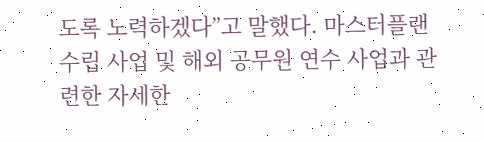도록 노력하겠다”고 말했다. 마스터플랜 수립 사업 및 해외 공무원 연수 사업과 관련한 자세한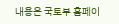내용은 국토부 홈페이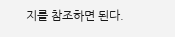지를 참조하면 된다.